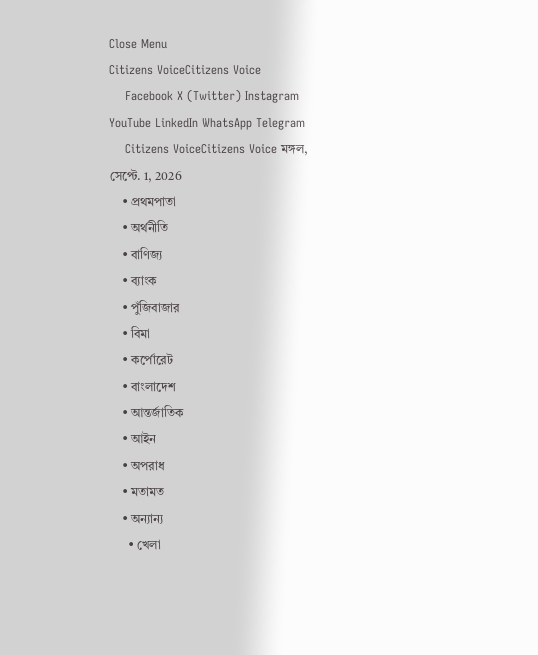Close Menu
Citizens VoiceCitizens Voice
    Facebook X (Twitter) Instagram YouTube LinkedIn WhatsApp Telegram
    Citizens VoiceCitizens Voice মঙ্গল, সেপ্টে. 1, 2026
    • প্রথমপাতা
    • অর্থনীতি
    • বাণিজ্য
    • ব্যাংক
    • পুঁজিবাজার
    • বিমা
    • কর্পোরেট
    • বাংলাদেশ
    • আন্তর্জাতিক
    • আইন
    • অপরাধ
    • মতামত
    • অন্যান্য
      • খেলা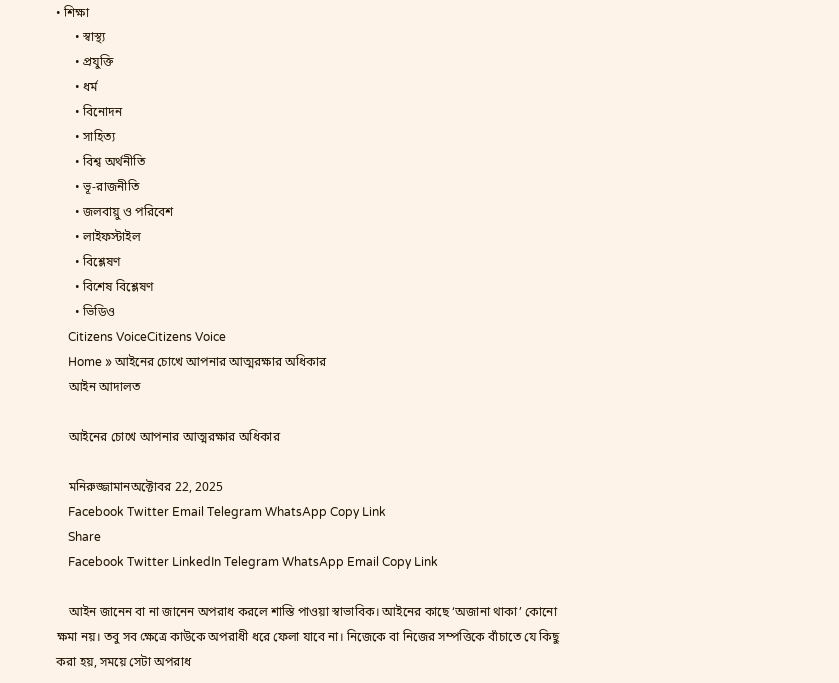• শিক্ষা
      • স্বাস্থ্য
      • প্রযুক্তি
      • ধর্ম
      • বিনোদন
      • সাহিত্য
      • বিশ্ব অর্থনীতি
      • ভূ-রাজনীতি
      • জলবায়ু ও পরিবেশ
      • লাইফস্টাইল
      • বিশ্লেষণ
      • বিশেষ বিশ্লেষণ
      • ভিডিও
    Citizens VoiceCitizens Voice
    Home » আইনের চোখে আপনার আত্মরক্ষার অধিকার
    আইন আদালত

    আইনের চোখে আপনার আত্মরক্ষার অধিকার

    মনিরুজ্জামানঅক্টোবর 22, 2025
    Facebook Twitter Email Telegram WhatsApp Copy Link
    Share
    Facebook Twitter LinkedIn Telegram WhatsApp Email Copy Link

    আইন জানেন বা না জানেন অপরাধ করলে শাস্তি পাওয়া স্বাভাবিক। আইনের কাছে ‘অজানা থাকা’ কোনো ক্ষমা নয়। তবু সব ক্ষেত্রে কাউকে অপরাধী ধরে ফেলা যাবে না। নিজেকে বা নিজের সম্পত্তিকে বাঁচাতে যে কিছু করা হয়, সময়ে সেটা অপরাধ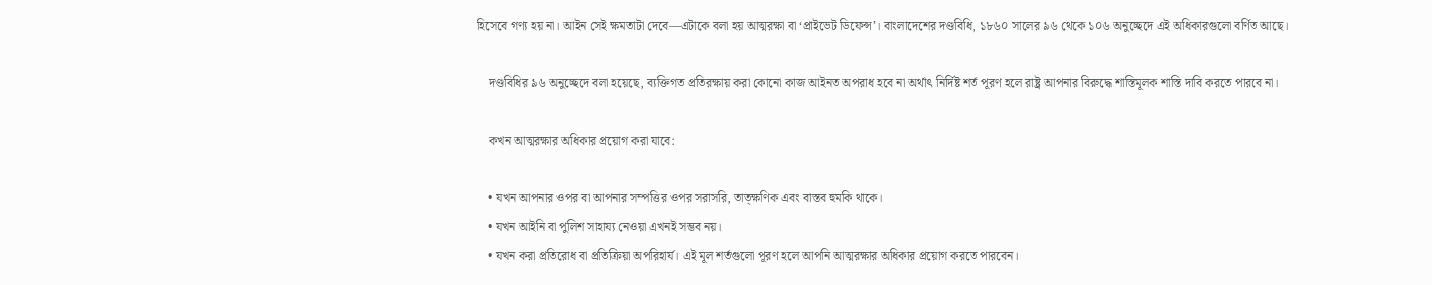হিসেবে গণ্য হয় না। আইন সেই ক্ষমতাটা দেবে—এটাকে বলা হয় আত্মরক্ষা বা ‘প্রাইভেট ডিফেন্স’। বাংলাদেশের দণ্ডবিধি, ১৮৬০ সালের ৯৬ থেকে ১০৬ অনুচ্ছেদে এই অধিকারগুলো বর্ণিত আছে।

    দণ্ডবিধির ৯৬ অনুচ্ছেদে বলা হয়েছে, ব্যক্তিগত প্রতিরক্ষায় করা কোনো কাজ আইনত অপরাধ হবে না অর্থাৎ নির্দিষ্ট শর্ত পূরণ হলে রাষ্ট্র আপনার বিরুদ্ধে শাস্তিমূলক শাস্তি দাবি করতে পারবে না।

    কখন আত্মরক্ষার অধিকার প্রয়োগ করা যাবে:

    • যখন আপনার ওপর বা আপনার সম্পত্তির ওপর সরাসরি, তাত্ক্ষণিক এবং বাস্তব হুমকি থাকে।
    • যখন আইনি বা পুলিশ সাহায্য নেওয়া এখনই সম্ভব নয়।
    • যখন করা প্রতিরোধ বা প্রতিক্রিয়া অপরিহার্য। এই মূল শর্তগুলো পূরণ হলে আপনি আত্মরক্ষার অধিকার প্রয়োগ করতে পারবেন।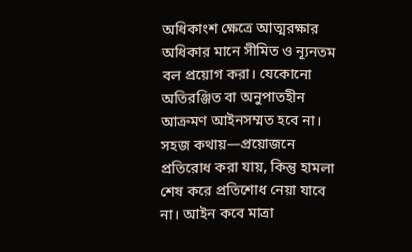অধিকাংশ ক্ষেত্রে আত্মরক্ষার অধিকার মানে সীমিত ও ন্যূনতম বল প্রয়োগ করা। যেকোনো অতিরঞ্জিত বা অনুপাতহীন আক্রমণ আইনসম্মত হবে না। সহজ কথায়—প্রয়োজনে প্রতিরোধ করা যায়, কিন্তু হামলা শেষ করে প্রতিশোধ নেয়া যাবে না। আইন কবে মাত্রা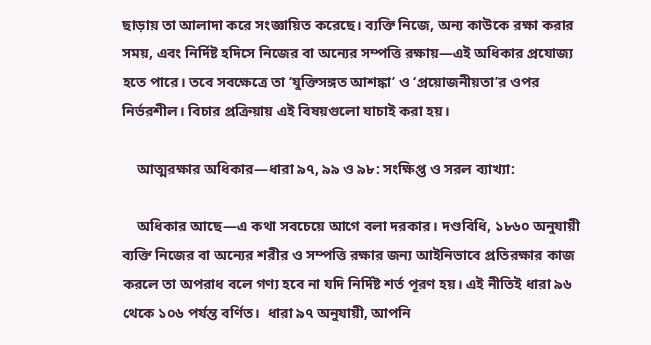ছাড়ায় তা আলাদা করে সংজ্ঞায়িত করেছে। ব্যক্তি নিজে, অন্য কাউকে রক্ষা করার সময়, এবং নির্দিষ্ট হদিসে নিজের বা অন্যের সম্পত্তি রক্ষায়—এই অধিকার প্রযোজ্য হতে পারে। তবে সবক্ষেত্রে তা ‘যুক্তিসঙ্গত আশঙ্কা’ ও ‘প্রয়োজনীয়তা’র ওপর নির্ভরশীল। বিচার প্রক্রিয়ায় এই বিষয়গুলো যাচাই করা হয়।

    আত্মরক্ষার অধিকার—ধারা ৯৭, ৯৯ ও ৯৮: সংক্ষিপ্ত ও সরল ব্যাখ্যা:

    অধিকার আছে—এ কথা সবচেয়ে আগে বলা দরকার। দণ্ডবিধি, ১৮৬০ অনুযায়ী ব্যক্তি নিজের বা অন্যের শরীর ও সম্পত্তি রক্ষার জন্য আইনিভাবে প্রতিরক্ষার কাজ করলে তা অপরাধ বলে গণ্য হবে না যদি নির্দিষ্ট শর্ত পূরণ হয়। এই নীতিই ধারা ৯৬ থেকে ১০৬ পর্যন্ত বর্ণিত।  ধারা ৯৭ অনুযায়ী, আপনি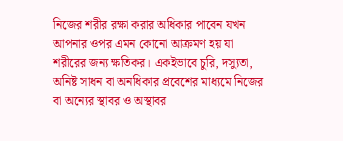নিজের শরীর রক্ষা করার অধিকার পাবেন যখন আপনার ওপর এমন কোনো আক্রমণ হয় যা শরীরের জন্য ক্ষতিকর। একইভাবে চুরি, দস্যুতা, অনিষ্ট সাধন বা অনধিকার প্রবেশের মাধ্যমে নিজের বা অন্যের স্থাবর ও অস্থাবর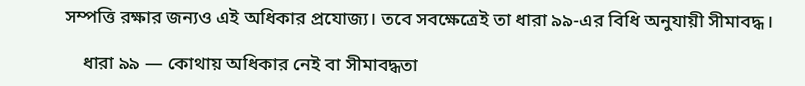সম্পত্তি রক্ষার জন্যও এই অধিকার প্রযোজ্য। তবে সবক্ষেত্রেই তা ধারা ৯৯-এর বিধি অনুযায়ী সীমাবদ্ধ।

    ধারা ৯৯ — কোথায় অধিকার নেই বা সীমাবদ্ধতা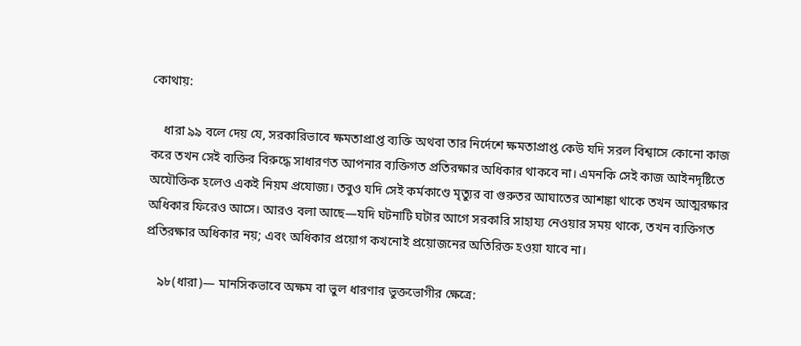কোথায়:

    ধারা ৯৯ বলে দেয় যে, সরকারিভাবে ক্ষমতাপ্রাপ্ত ব্যক্তি অথবা তার নির্দেশে ক্ষমতাপ্রাপ্ত কেউ যদি সরল বিশ্বাসে কোনো কাজ করে তখন সেই ব্যক্তির বিরুদ্ধে সাধারণত আপনার ব্যক্তিগত প্রতিরক্ষার অধিকার থাকবে না। এমনকি সেই কাজ আইনদৃষ্টিতে অযৌক্তিক হলেও একই নিয়ম প্রযোজ্য। তবুও যদি সেই কর্মকাণ্ডে মৃত্যুর বা গুরুতর আঘাতের আশঙ্কা থাকে তখন আত্মরক্ষার অধিকার ফিরেও আসে। আরও বলা আছে—যদি ঘটনাটি ঘটার আগে সরকারি সাহায্য নেওয়ার সময় থাকে, তখন ব্যক্তিগত প্রতিরক্ষার অধিকার নয়; এবং অধিকার প্রয়োগ কখনোই প্রয়োজনের অতিরিক্ত হওয়া যাবে না।

    ৯৮(ধারা)— মানসিকভাবে অক্ষম বা ভুল ধারণার ভুক্তভোগীর ক্ষেত্রে: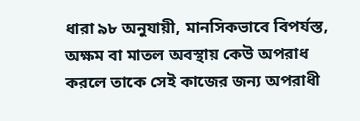ধারা ৯৮ অনুযায়ী, মানসিকভাবে বিপর্যস্ত, অক্ষম বা মাতল অবস্থায় কেউ অপরাধ করলে তাকে সেই কাজের জন্য অপরাধী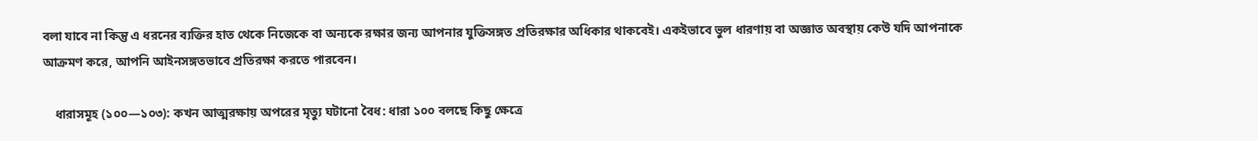বলা যাবে না কিন্তু এ ধরনের ব্যক্তির হাত থেকে নিজেকে বা অন্যকে রক্ষার জন্য আপনার যুক্তিসঙ্গত প্রতিরক্ষার অধিকার থাকবেই। একইভাবে ভুল ধারণায় বা অজ্ঞাত অবস্থায় কেউ যদি আপনাকে আক্রমণ করে, আপনি আইনসঙ্গতভাবে প্রতিরক্ষা করতে পারবেন।

    ধারাসমূহ (১০০—১০৩): কখন আত্মরক্ষায় অপরের মৃত্যু ঘটানো বৈধ: ধারা ১০০ বলছে কিছু ক্ষেত্রে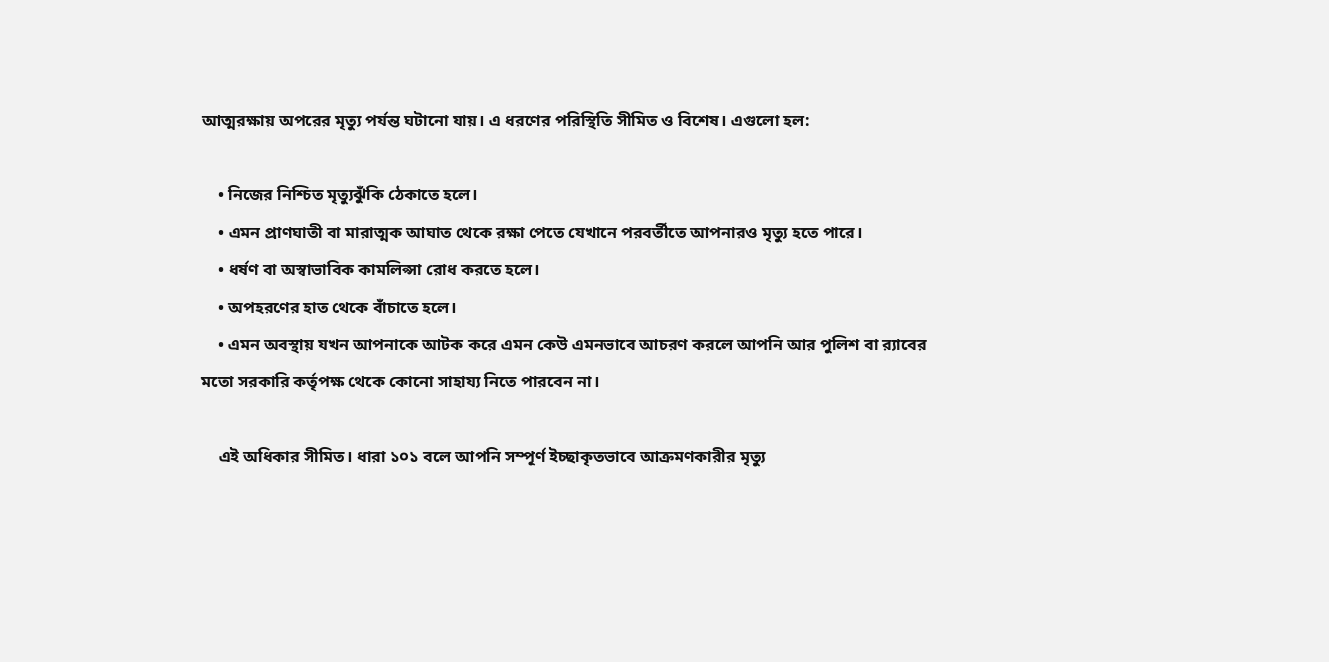আত্মরক্ষায় অপরের মৃত্যু পর্যন্ত ঘটানো যায়। এ ধরণের পরিস্থিতি সীমিত ও বিশেষ। এগুলো হল:

    • নিজের নিশ্চিত মৃত্যুঝুঁকি ঠেকাতে হলে।
    • এমন প্রাণঘাতী বা মারাত্মক আঘাত থেকে রক্ষা পেতে যেখানে পরবর্তীতে আপনারও মৃত্যু হতে পারে।
    • ধর্ষণ বা অস্বাভাবিক কামলিপ্সা রোধ করতে হলে।
    • অপহরণের হাত থেকে বাঁচাতে হলে।
    • এমন অবস্থায় যখন আপনাকে আটক করে এমন কেউ এমনভাবে আচরণ করলে আপনি আর পুলিশ বা র‌্যাবের মতো সরকারি কর্তৃপক্ষ থেকে কোনো সাহায্য নিতে পারবেন না।

    এই অধিকার সীমিত। ধারা ১০১ বলে আপনি সম্পূর্ণ ইচ্ছাকৃতভাবে আক্রমণকারীর মৃত্যু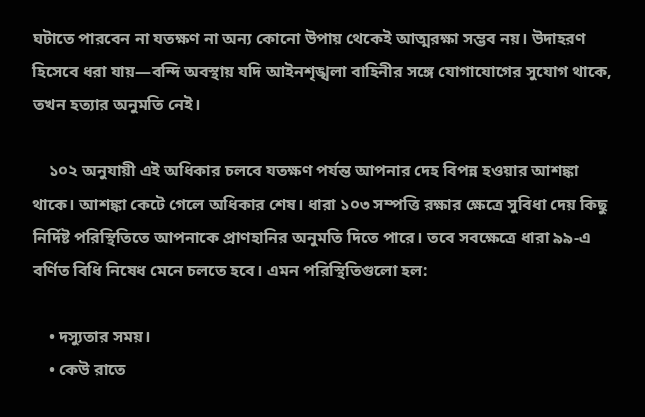ঘটাতে পারবেন না যতক্ষণ না অন্য কোনো উপায় থেকেই আত্মরক্ষা সম্ভব নয়। উদাহরণ হিসেবে ধরা যায়—বন্দি অবস্থায় যদি আইনশৃঙ্খলা বাহিনীর সঙ্গে যোগাযোগের সুযোগ থাকে, তখন হত্যার অনুমতি নেই।

    ১০২ অনুযায়ী এই অধিকার চলবে যতক্ষণ পর্যন্ত আপনার দেহ বিপন্ন হওয়ার আশঙ্কা থাকে। আশঙ্কা কেটে গেলে অধিকার শেষ। ধারা ১০৩ সম্পত্তি রক্ষার ক্ষেত্রে সুবিধা দেয় কিছু নির্দিষ্ট পরিস্থিতিতে আপনাকে প্রাণহানির অনুমতি দিতে পারে। তবে সবক্ষেত্রে ধারা ৯৯-এ বর্ণিত বিধি নিষেধ মেনে চলতে হবে। এমন পরিস্থিতিগুলো হল:

    • দস্যুতার সময়।
    • কেউ রাতে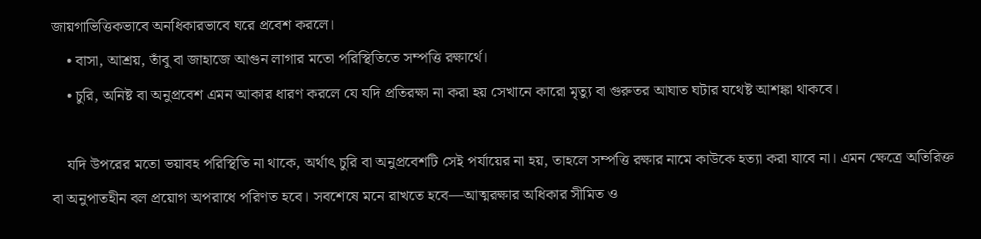জায়গাভিত্তিকভাবে অনধিকারভাবে ঘরে প্রবেশ করলে।
    • বাসা, আশ্রয়, তাঁবু বা জাহাজে আগুন লাগার মতো পরিস্থিতিতে সম্পত্তি রক্ষার্থে।
    • চুরি, অনিষ্ট বা অনুপ্রবেশ এমন আকার ধারণ করলে যে যদি প্রতিরক্ষা না করা হয় সেখানে কারো মৃত্যু বা গুরুতর আঘাত ঘটার যথেষ্ট আশঙ্কা থাকবে।

    যদি উপরের মতো ভয়াবহ পরিস্থিতি না থাকে, অর্থাৎ চুরি বা অনুপ্রবেশটি সেই পর্যায়ের না হয়, তাহলে সম্পত্তি রক্ষার নামে কাউকে হত্যা করা যাবে না। এমন ক্ষেত্রে অতিরিক্ত বা অনুপাতহীন বল প্রয়োগ অপরাধে পরিণত হবে। সবশেষে মনে রাখতে হবে—আত্মরক্ষার অধিকার সীমিত ও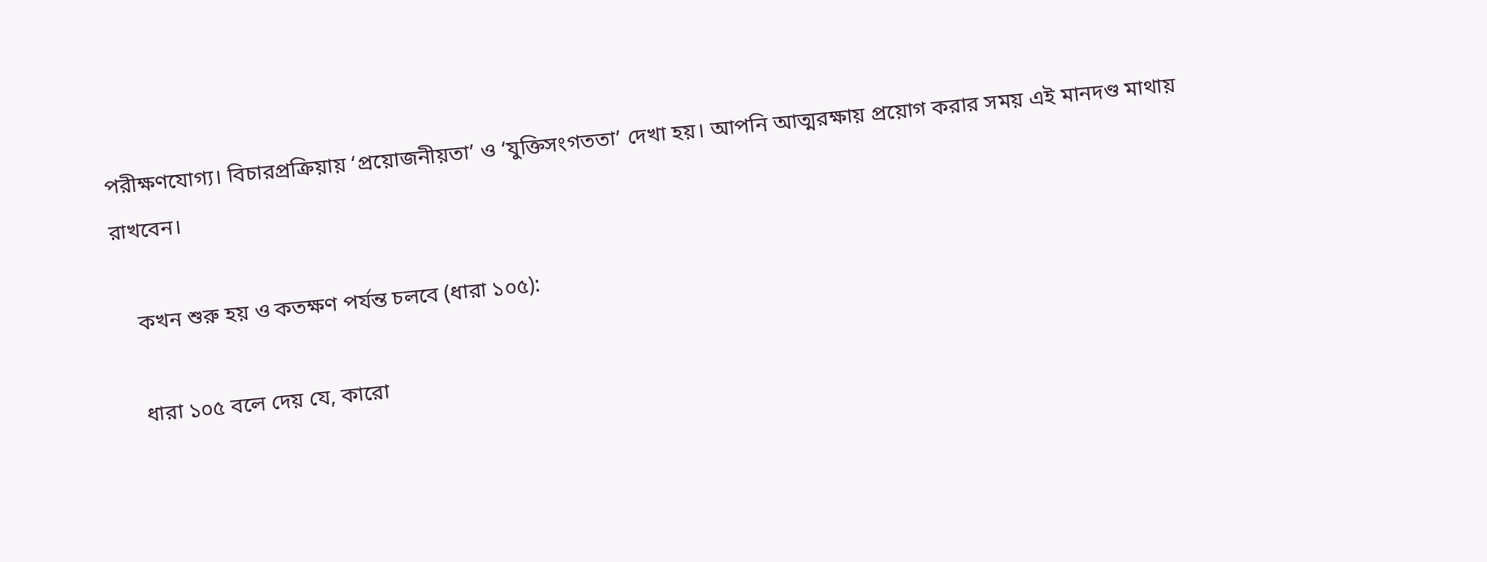পরীক্ষণযোগ্য। বিচারপ্রক্রিয়ায় ‘প্রয়োজনীয়তা’ ও ‘যুক্তিসংগততা’ দেখা হয়। আপনি আত্মরক্ষায় প্রয়োগ করার সময় এই মানদণ্ড মাথায় রাখবেন।

    কখন শুরু হয় ও কতক্ষণ পর্যন্ত চলবে (ধারা ১০৫):

    ধারা ১০৫ বলে দেয় যে, কারো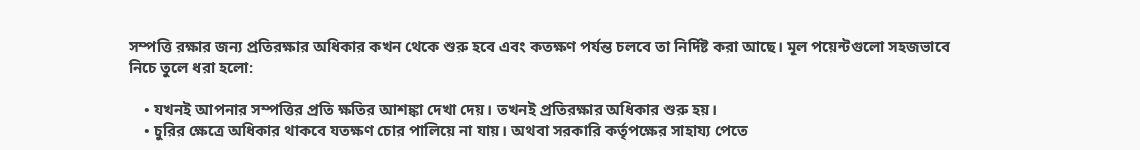সম্পত্তি রক্ষার জন্য প্রতিরক্ষার অধিকার কখন থেকে শুরু হবে এবং কতক্ষণ পর্যন্ত চলবে তা নির্দিষ্ট করা আছে। মূল পয়েন্টগুলো সহজভাবে নিচে তুলে ধরা হলো:

    • যখনই আপনার সম্পত্তির প্রতি ক্ষতির আশঙ্কা দেখা দেয়। তখনই প্রতিরক্ষার অধিকার শুরু হয়।
    • চুরির ক্ষেত্রে অধিকার থাকবে যতক্ষণ চোর পালিয়ে না যায়। অথবা সরকারি কর্তৃপক্ষের সাহায্য পেতে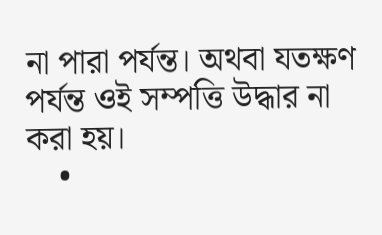না পারা পর্যন্ত। অথবা যতক্ষণ পর্যন্ত ওই সম্পত্তি উদ্ধার না করা হয়।
    •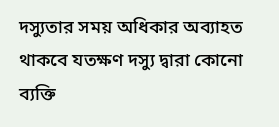দস্যুতার সময় অধিকার অব্যাহত থাকবে যতক্ষণ দস্যু দ্বারা কোনো ব্যক্তি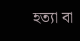হত্যা বা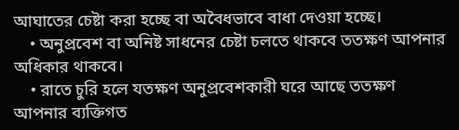আঘাতের চেষ্টা করা হচ্ছে বা অবৈধভাবে বাধা দেওয়া হচ্ছে।
    • অনুপ্রবেশ বা অনিষ্ট সাধনের চেষ্টা চলতে থাকবে ততক্ষণ আপনার অধিকার থাকবে।
    • রাতে চুরি হলে যতক্ষণ অনুপ্রবেশকারী ঘরে আছে ততক্ষণ আপনার ব্যক্তিগত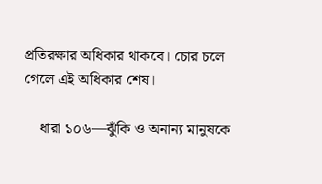প্রতিরক্ষার অধিকার থাকবে। চোর চলে গেলে এই অধিকার শেষ।

    ধারা ১০৬—ঝুঁকি ও অনান্য মানুষকে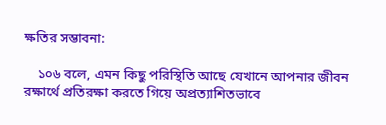ক্ষতির সম্ভাবনা:

    ১০৬ বলে, এমন কিছু পরিস্থিতি আছে যেখানে আপনার জীবন রক্ষার্থে প্রতিরক্ষা করতে গিয়ে অপ্রত্যাশিতভাবে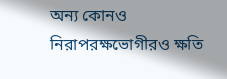অন্য কোনও নিরাপরক্ষভোগীরও ক্ষতি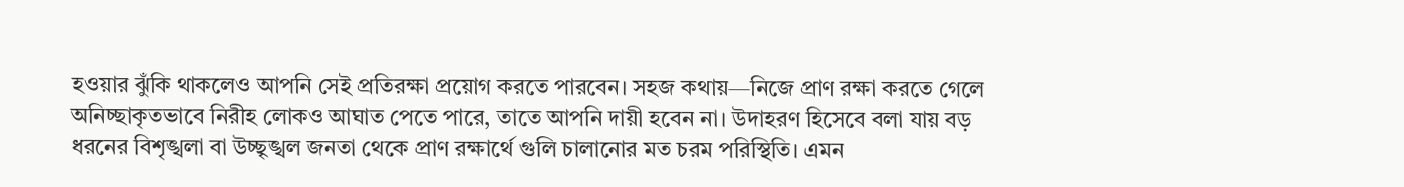হওয়ার ঝুঁকি থাকলেও আপনি সেই প্রতিরক্ষা প্রয়োগ করতে পারবেন। সহজ কথায়—নিজে প্রাণ রক্ষা করতে গেলে অনিচ্ছাকৃতভাবে নিরীহ লোকও আঘাত পেতে পারে, তাতে আপনি দায়ী হবেন না। উদাহরণ হিসেবে বলা যায় বড় ধরনের বিশৃঙ্খলা বা উচ্ছৃঙ্খল জনতা থেকে প্রাণ রক্ষার্থে গুলি চালানোর মত চরম পরিস্থিতি। এমন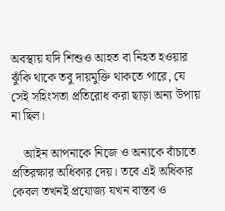অবস্থায় যদি শিশুও আহত বা নিহত হওয়ার ঝুঁকি থাকে তবু দায়মুক্তি থাকতে পারে, যে সেই সহিংসতা প্রতিরোধ করা ছাড়া অন্য উপায় না ছিল।

    আইন আপনাকে নিজে ও অন্যকে বাঁচাতে প্রতিরক্ষার অধিকার দেয়। তবে এই অধিকার কেবল তখনই প্রযোজ্য যখন বাস্তব ও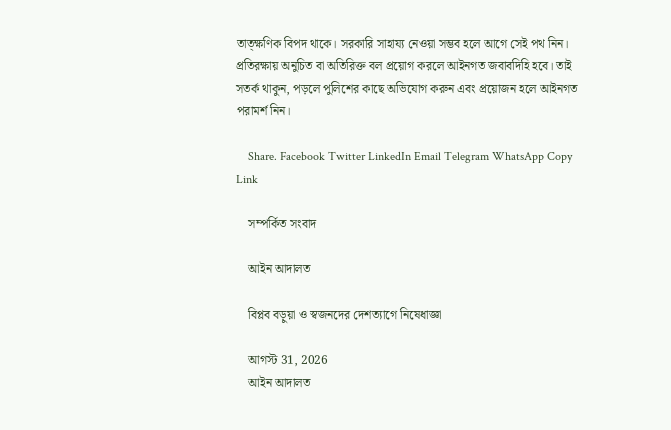তাত্ক্ষণিক বিপদ থাকে। সরকারি সাহায্য নেওয়া সম্ভব হলে আগে সেই পথ নিন। প্রতিরক্ষায় অনুচিত বা অতিরিক্ত বল প্রয়োগ করলে আইনগত জবাবদিহি হবে। তাই সতর্ক থাকুন, পড়লে পুলিশের কাছে অভিযোগ করুন এবং প্রয়োজন হলে আইনগত পরামর্শ নিন।

    Share. Facebook Twitter LinkedIn Email Telegram WhatsApp Copy Link

    সম্পর্কিত সংবাদ

    আইন আদালত

    বিপ্লব বড়ুয়া ও স্বজনদের দেশত্যাগে নিষেধাজ্ঞা

    আগস্ট 31, 2026
    আইন আদালত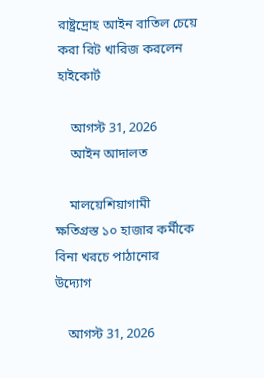রাষ্ট্রদ্রোহ আইন বাতিল চেয়ে করা রিট খারিজ করলেন হাইকোর্ট

    আগস্ট 31, 2026
    আইন আদালত

    মালয়েশিয়াগামী ক্ষতিগ্রস্ত ১০ হাজার কর্মীকে বিনা খরচে পাঠানোর উদ্যোগ

    আগস্ট 31, 2026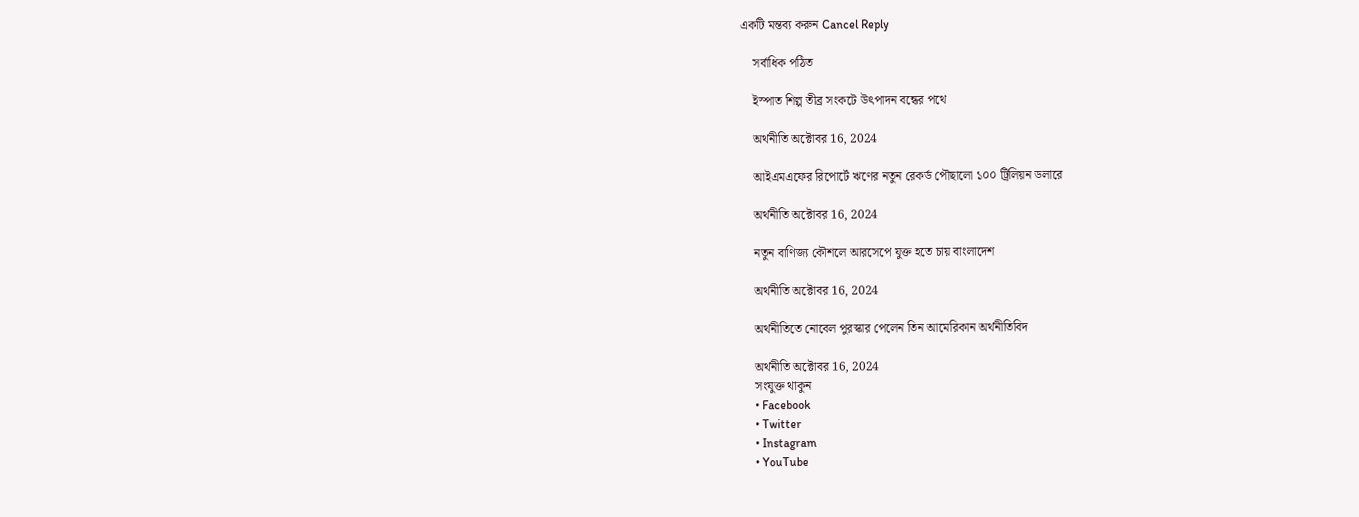একটি মন্তব্য করুন Cancel Reply

    সর্বাধিক পঠিত

    ইস্পাত শিল্প তীব্র সংকটে উৎপাদন বন্ধের পথে

    অর্থনীতি অক্টোবর 16, 2024

    আইএমএফের রিপোর্টে ঋণের নতুন রেকর্ড পৌছালো ১০০ ট্রিলিয়ন ডলারে

    অর্থনীতি অক্টোবর 16, 2024

    নতুন বাণিজ্য কৌশলে আরসেপে যুক্ত হতে চায় বাংলাদেশ

    অর্থনীতি অক্টোবর 16, 2024

    অর্থনীতিতে নোবেল পুরস্কার পেলেন তিন আমেরিকান অর্থনীতিবিদ

    অর্থনীতি অক্টোবর 16, 2024
    সংযুক্ত থাকুন
    • Facebook
    • Twitter
    • Instagram
    • YouTube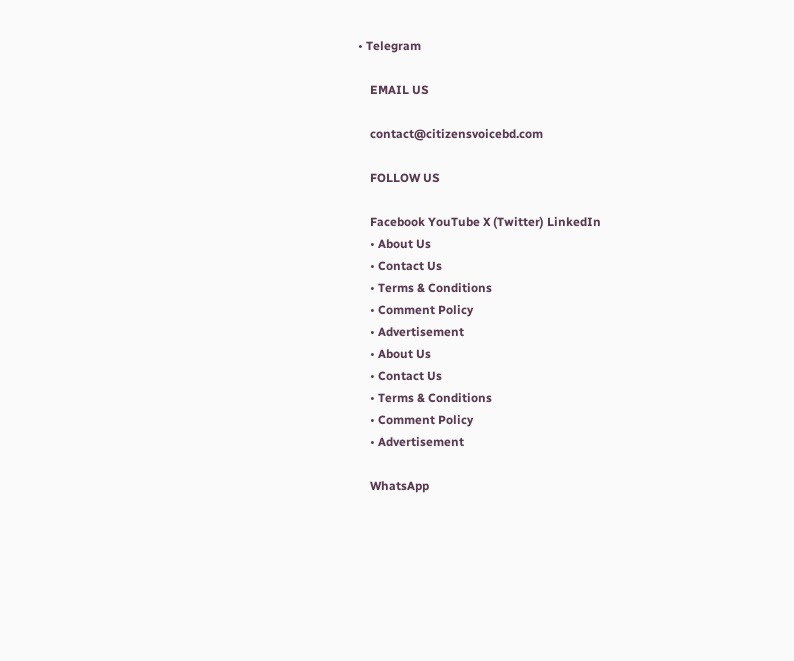• Telegram

    EMAIL US

    contact@citizensvoicebd.com

    FOLLOW US

    Facebook YouTube X (Twitter) LinkedIn
    • About Us
    • Contact Us
    • Terms & Conditions
    • Comment Policy
    • Advertisement
    • About Us
    • Contact Us
    • Terms & Conditions
    • Comment Policy
    • Advertisement

    WhatsApp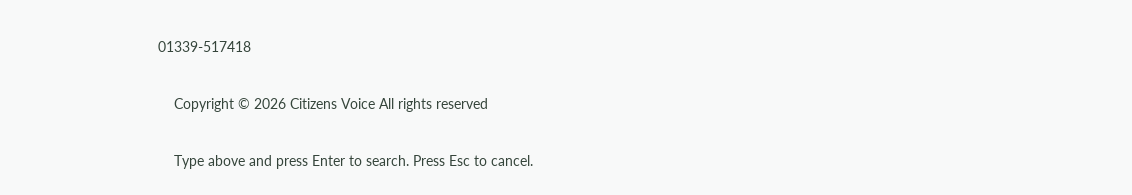01339-517418

    Copyright © 2026 Citizens Voice All rights reserved

    Type above and press Enter to search. Press Esc to cancel.